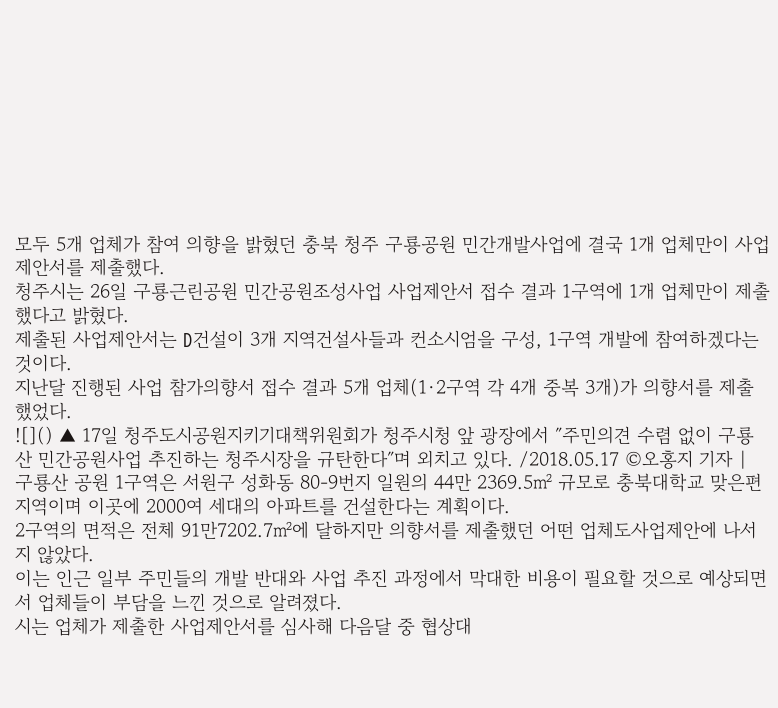모두 5개 업체가 참여 의향을 밝혔던 충북 청주 구룡공원 민간개발사업에 결국 1개 업체만이 사업제안서를 제출했다.
청주시는 26일 구룡근린공원 민간공원조성사업 사업제안서 접수 결과 1구역에 1개 업체만이 제출했다고 밝혔다.
제출된 사업제안서는 D건설이 3개 지역건설사들과 컨소시엄을 구성, 1구역 개발에 참여하겠다는 것이다.
지난달 진행된 사업 참가의향서 접수 결과 5개 업체(1·2구역 각 4개 중복 3개)가 의향서를 제출했었다.
![]() ▲ 17일 청주도시공원지키기대책위원회가 청주시청 앞 광장에서 ″주민의견 수렴 없이 구룡산 민간공원사업 추진하는 청주시장을 규탄한다″며 외치고 있다. /2018.05.17 ©오홍지 기자 |
구룡산 공원 1구역은 서원구 성화동 80-9번지 일원의 44만 2369.5㎡ 규모로 충북대학교 맞은편 지역이며 이곳에 2000여 세대의 아파트를 건설한다는 계획이다.
2구역의 면적은 전체 91만7202.7㎡에 달하지만 의향서를 제출했던 어떤 업체도사업제안에 나서지 않았다.
이는 인근 일부 주민들의 개발 반대와 사업 추진 과정에서 막대한 비용이 필요할 것으로 예상되면서 업체들이 부담을 느낀 것으로 알려졌다.
시는 업체가 제출한 사업제안서를 심사해 다음달 중 협상대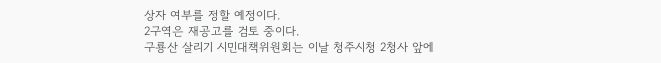상자 여부를 정할 예정이다.
2구역은 재공고를 검토 중이다.
구룡산 살리기 시민대책위원회는 이날 청주시청 2청사 앞에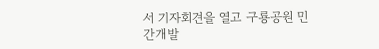서 기자회견을 열고 구룡공원 민간개발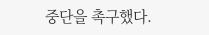중단을 촉구했다.